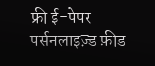फ्री ई-पेपर
पर्सनलाइज़्ड फ़ीड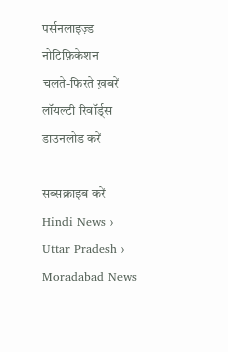पर्सनलाइज़्ड नोटिफ़िकेशन
चलते-फिरते ख़बरें
लॉयल्टी रिवॉर्ड्स
डाउनलोड करें

सब्सक्राइब करें
Hindi News ›   Uttar Pradesh ›   Moradabad News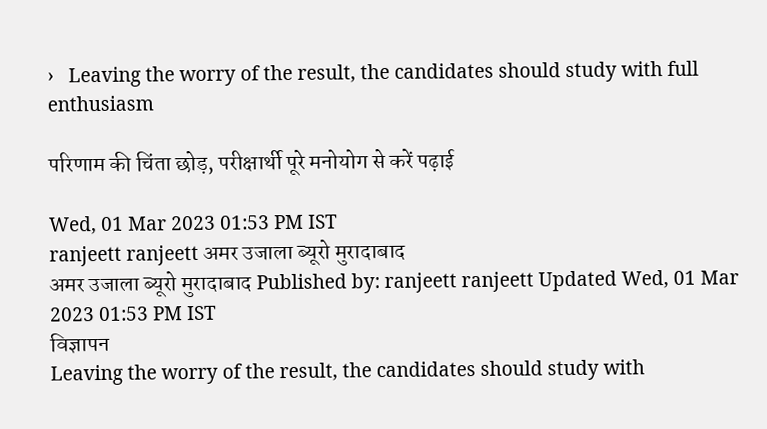›   Leaving the worry of the result, the candidates should study with full enthusiasm

परिणाम की चिंता छोड़, परीक्षार्थी पूरे मनोयोग से करें पढ़ाई

Wed, 01 Mar 2023 01:53 PM IST
ranjeett ranjeett अमर उजाला ब्यूरो मुरादाबाद
अमर उजाला ब्यूरो मुरादाबाद Published by: ranjeett ranjeett Updated Wed, 01 Mar 2023 01:53 PM IST
विज्ञापन
Leaving the worry of the result, the candidates should study with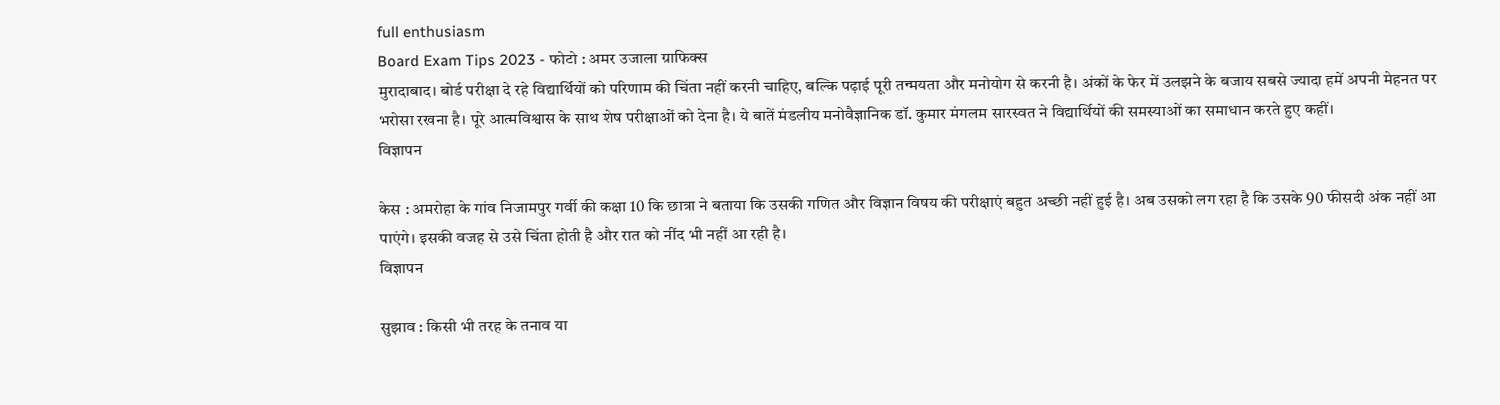full enthusiasm
Board Exam Tips 2023 - फोटो : अमर उजाला ग्राफिक्स
मुरादाबाद। बोर्ड परीक्षा दे रहे विद्यार्थियों को परिणाम की चिंता नहीं करनी चाहिए, बल्कि पढ़ाई पूरी तन्मयता और मनोयोग से करनी है। अंकों के फेर में उलझने के बजाय सबसे ज्यादा हमें अपनी मेहनत पर भरोसा रखना है। पूरे आत्मविश्वास के साथ शेष परीक्षाओं को देना है। ये बातें मंडलीय मनोवैज्ञानिक डॉ. कुमार मंगलम सारस्वत ने विद्यार्थियों की समस्याओं का समाधान करते हुए कहीं।
विज्ञापन

केस : अमरोहा के गांव निजामपुर गर्वी की कक्षा 10 कि छात्रा ने बताया कि उसकी गणित और विज्ञान विषय की परीक्षाएं बहुत अच्छी नहीं हुई है। अब उसको लग रहा है कि उसके 90 फीसदी अंक नहीं आ पाएंगे। इसकी वजह से उसे चिंता होती है और रात को नींद भी नहीं आ रही है।
विज्ञापन

सुझाव : किसी भी तरह के तनाव या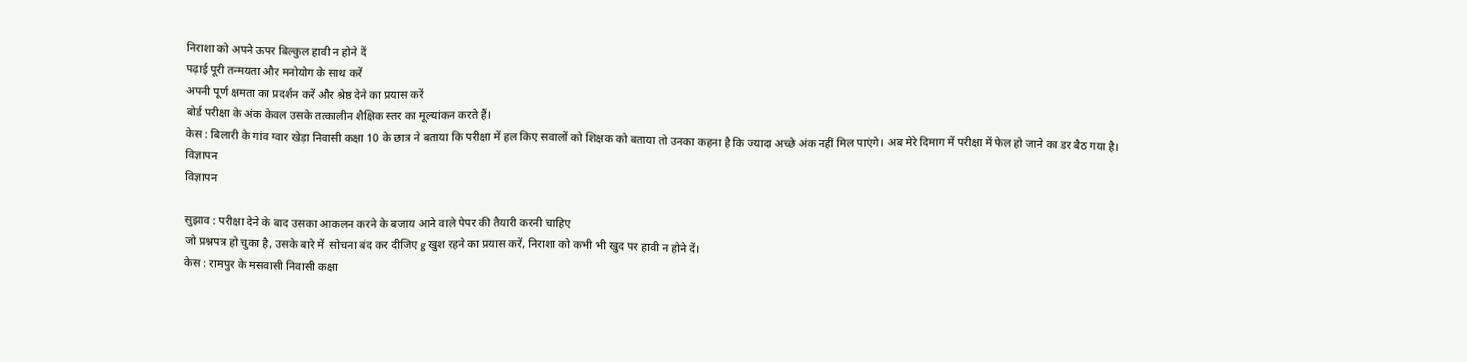निराशा को अपने ऊपर बिल्कुल हावी न होने दें
पढ़ाई पूरी तन्मयता और मनोयोग के साथ करें
अपनी पूर्ण क्षमता का प्रदर्शन करें और श्रेष्ठ देने का प्रयास करें
बोर्ड परीक्षा के अंक केवल उसके तत्कालीन शैक्षिक स्तर का मूल्यांकन करते हैं।
केस : बिलारी के गांव ग्वार खेड़ा निवासी कक्षा 10 के छात्र ने बताया कि परीक्षा में हल किए सवालों को शिक्षक को बताया तो उनका कहना है कि ज्यादा अच्छे अंक नहीं मिल पाएंगे। अब मेरे दिमाग में परीक्षा में फेल हो जाने का डर बैठ गया है।
विज्ञापन
विज्ञापन

सुझाव : परीक्षा देने के बाद उसका आकलन करने के बजाय आने वाले पेपर की तैयारी करनी चाहिए
जो प्रश्नपत्र हो चुका है, उसके बारे में  सोचना बंद कर दीजिए g खुश रहने का प्रयास करें, निराशा को कभी भी खुद पर हावी न होने दें।
केस : रामपुर के मसवासी निवासी कक्षा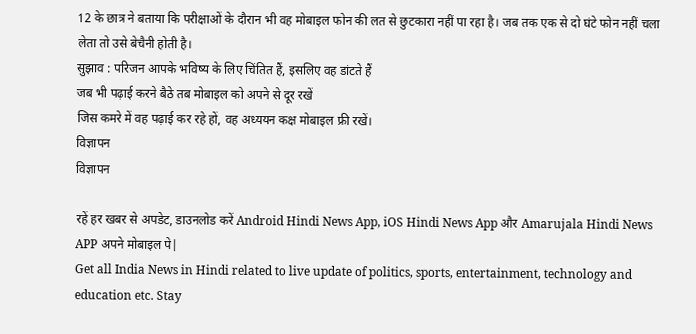12 के छात्र ने बताया कि परीक्षाओं के दौरान भी वह मोबाइल फोन की लत से छुटकारा नहीं पा रहा है। जब तक एक से दो घंटे फोन नहीं चला लेता तो उसे बेचैनी होती है।
सुझाव : परिजन आपके भविष्य के लिए चिंतित हैं, इसलिए वह डांटते हैं
जब भी पढ़ाई करने बैठे तब मोबाइल को अपने से दूर रखें
जिस कमरे में वह पढ़ाई कर रहे हों, वह अध्ययन कक्ष मोबाइल फ्री रखें।
विज्ञापन
विज्ञापन

रहें हर खबर से अपडेट, डाउनलोड करें Android Hindi News App, iOS Hindi News App और Amarujala Hindi News APP अपने मोबाइल पे|
Get all India News in Hindi related to live update of politics, sports, entertainment, technology and education etc. Stay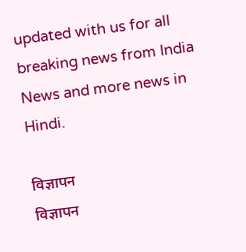updated with us for all breaking news from India News and more news in Hindi.

विज्ञापन
विज्ञापन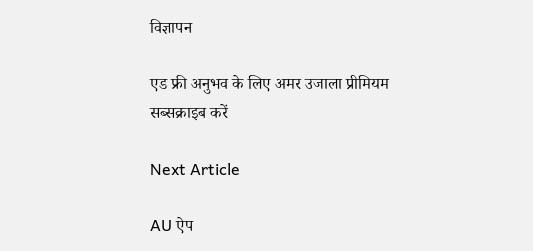विज्ञापन

एड फ्री अनुभव के लिए अमर उजाला प्रीमियम सब्सक्राइब करें

Next Article

AU ऐप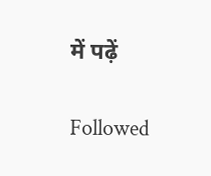में पढ़ें

Followed